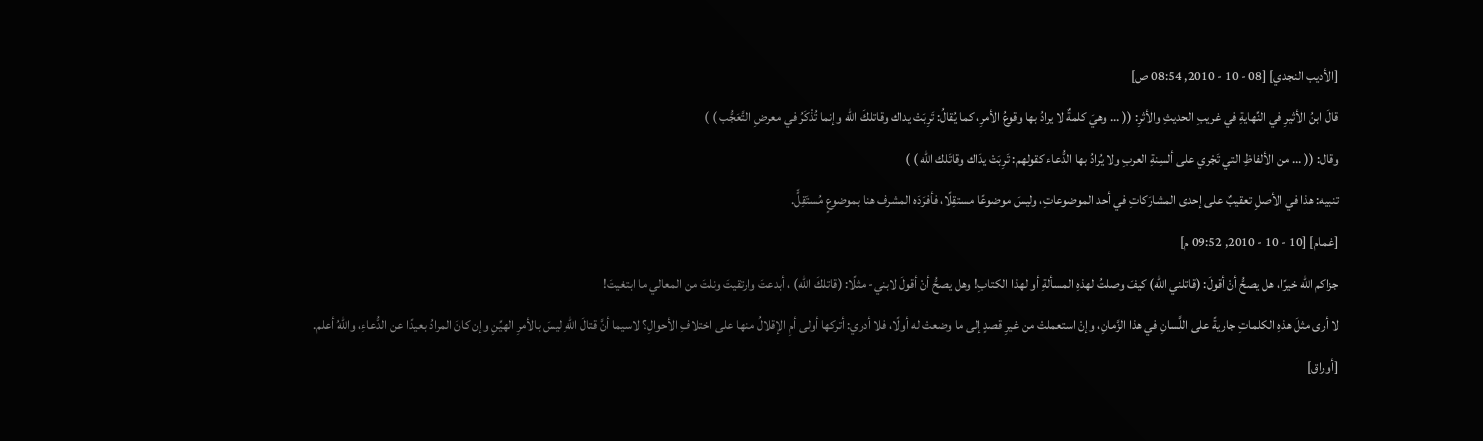[الأديب النجدي] [08 - 10 - 2010, 08:54 ص]
قالَ ابنُ الأثيرِ في النِّهايةِ في غريبِ الحديثِ والأثرِ: (( ... وهيَ كلمةٌ لا يرادُ بها وقوعُ الأمرِ، كما يُقالُ: تَرِبَتْ يداك وقاتلكَ الله وإنما تُذْكَرُ في معرضِ التَّعَجُّب ) )
وقال: (( ... من الألفاظِ التي تَجْري على ألسِنةِ العربِ ولا يُرادُ بها الدُّعاء كقولهم: تَرِبَتْ يدَاك وقاتَلك الله ) )
تنبيه: هذا في الأصلِ تعقيبٌ على إحدى المشارَكاتِ في أحد الموضوعاتِ، وليسَ موضوعًا مستقِلًا، فأفرَدَه المشرف هنا بموضوعٍ مُستَقِلٍّ.
[غمام] [10 - 10 - 2010, 09:52 م]
جزاكم الله خيرًا، هل يصحُّ أنْ أقولَ: (قاتلني الله) كيفَ وصلتُ لهذهِ المسألةِ أو لهذا الكتابِ! وهل يصحُّ أنْ أقولَ لابني- مثلًا: (قاتلكَ الله) ، أبدعتَ وارتقيتَ ونلتَ من المعالي ما ابتغيتَ!
لا أرى مثلَ هذهِ الكلماتِ جاريةً على اللَّسانِ في هذا الزَّمانِ، وإنْ استعملتْ من غيرِ قصدٍ إلى ما وضعتْ له أولًا، فلا أدري: أتركها أولى أمِ الإقلالُ منها على اختلافِ الأحوالِ؟ لاسيما أنَّ قتالَ اللهِ ليسَ بالأمرِ الهيِّنِ وإن كانَ المرادُ بعيدًا عن الدُّعاءِ، واللهُ أعلم.
[أوراق]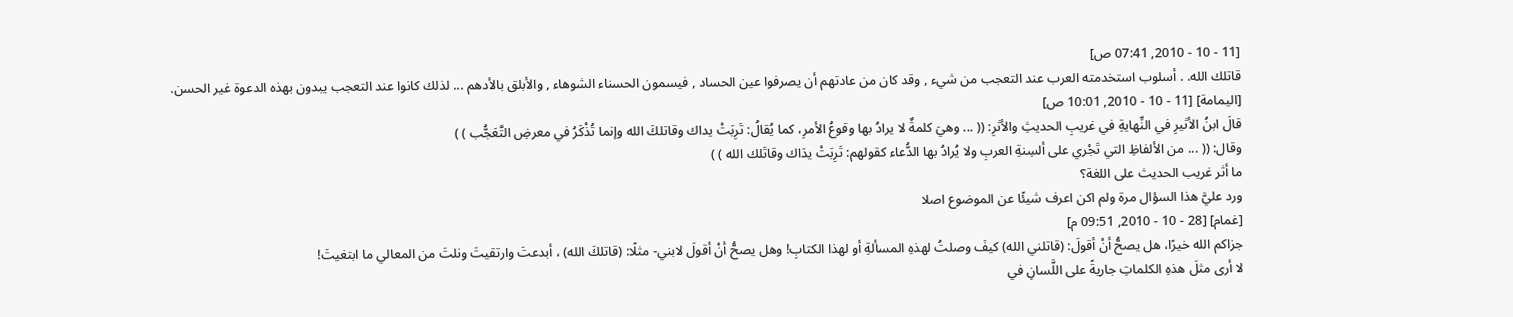[11 - 10 - 2010, 07:41 ص]
قاتلك الله. . أسلوب استخدمته العرب عند التعجب من شيء , وقد كان من عادتهم أن يصرفوا عين الحساد , فيسمون الحسناء الشوهاء , والأبلق بالأدهم ... لذلك كانوا عند التعجب يبدون بهذه الدعوة غير الحسن.
[اليمامة] [11 - 10 - 2010, 10:01 ص]
قالَ ابنُ الأثيرِ في النِّهايةِ في غريبِ الحديثِ والأثرِ: (( ... وهيَ كلمةٌ لا يرادُ بها وقوعُ الأمرِ، كما يُقالُ: تَرِبَتْ يداك وقاتلكَ الله وإنما تُذْكَرُ في معرضِ التَّعَجُّب ) )
وقال: (( ... من الألفاظِ التي تَجْري على ألسِنةِ العربِ ولا يُرادُ بها الدُّعاء كقولهم: تَرِبَتْ يدَاك وقاتَلك الله ) )
ما أثر غريب الحديث على اللغة؟
ورد عليَّ هذا السؤال مرة ولم اكن اعرف شيئًا عن الموضوع اصلا
[غمام] [28 - 10 - 2010, 09:51 م]
جزاكم الله خيرًا، هل يصحُّ أنْ أقولَ: (قاتلني الله) كيفَ وصلتُ لهذهِ المسألةِ أو لهذا الكتابِ! وهل يصحُّ أنْ أقولَ لابني- مثلًا: (قاتلكَ الله) ، أبدعتَ وارتقيتَ ونلتَ من المعالي ما ابتغيتَ!
لا أرى مثلَ هذهِ الكلماتِ جاريةً على اللَّسانِ في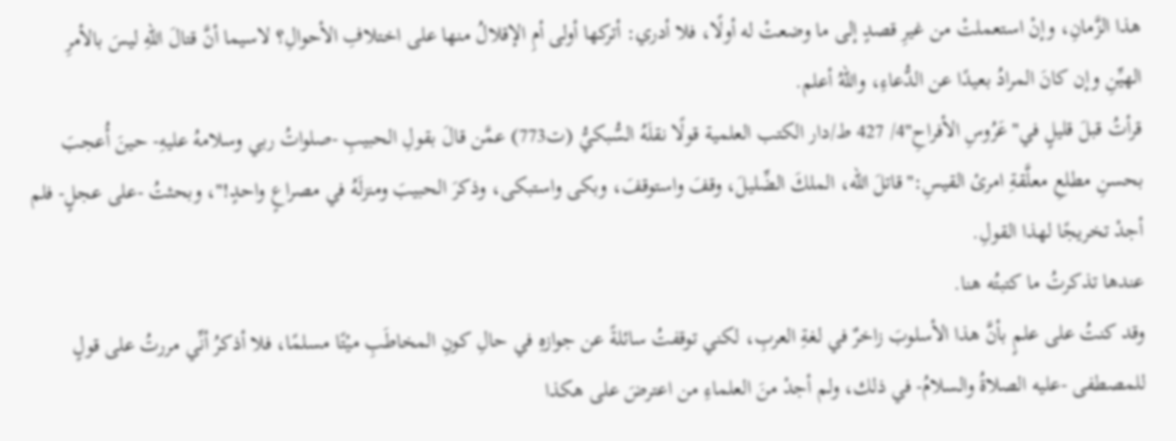هذا الزَّمانِ، وإنْ استعملتْ من غيرِ قصدٍ إلى ما وضعتْ له أولًا، فلا أدري: أتركها أولى أمِ الإقلالُ منها على اختلافِ الأحوالِ؟ لاسيما أنَّ قتالَ اللهِ ليسَ بالأمرِ الهيِّنِ وإن كانَ المرادُ بعيدًا عن الدُّعاءِ، واللهُ أعلم.
قرأتُ قبلَ قليلٍ في"عَرُوسِ الأفراحِ"4/ 427 ط/دار الكتب العلمية قولًا نقلَهُ السُّبكيُّ (ت773) عمَّن قالَ بقولِ الحبيبِ -صلواتُ ربي وسلامهُ عليهِ- حينَ أُعجبَ بحسنِ مطلعِ معلَّقةِ امرئ القيسِ:"قاتلَ الله، الملكَ الضِّليلَ، وقفَ واستوقفَ، وبكى واستبكى، وذكرَ الحبيبَ ومنزلَهُ في مصراعٍ واحدٍ!"، وبحثتُ -على عجلٍ- فلم أجدْ تخريجًا لهذا القولِ.
عندها تذكرتُ ما كتبتُه هنا.
وقد كنتُ على علمٍ بأنَّ هذا الأسلوبَ زاخرٌ في لغةِ العربِ، لكني توقفتُ سائلةً عن جوازهِ في حالِ كونِ المخاطَبِ ميْتًا مسلمًا، فلا أذكرُ أنِّي مررتُ على قولٍ للمصطفى -عليه الصلاةُ والسلامُ- في ذلك، ولم أجدْ منَ العلماءِ من اعترضَ على هكذا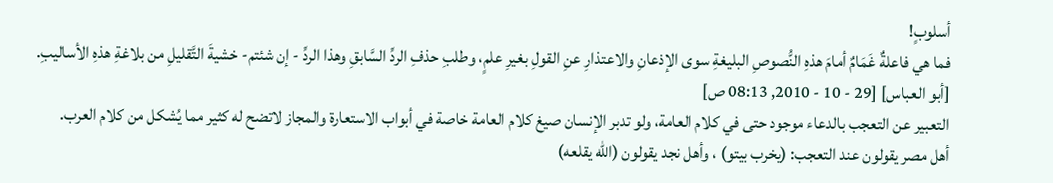أسلوبٍ!
فما هي فاعلةٌ غَمَامٌ أمامَ هذهِ النُّصوصِ البليغةِ سوى الإذعانِ والاعتذارِ عنِ القولِ بغيرِ علمٍ، وطلبِ حذفِ الردِّ السَّابقِ وهذا الردِّ - إن شئتم- خشيةَ التَّقليلِ من بلاغةِ هذهِ الأساليبِ.
[أبو العباس] [29 - 10 - 2010, 08:13 ص]
التعبير عن التعجب بالدعاء موجود حتى في كلام العامة، ولو تدبر الإنسان صيغ كلام العامة خاصة في أبواب الاستعارة والمجاز لاتضح له كثير مما يُشكل من كلام العرب.
أهل مصر يقولون عند التعجب: (يخرب بيتو) ، وأهل نجد يقولون (الله يقلعه)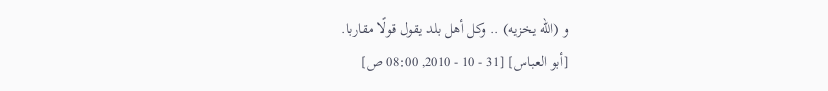و (الله يخزيه) .. وكل أهل بلد يقول قولًا مقاربا.
[أبو العباس] [31 - 10 - 2010, 08:00 ص]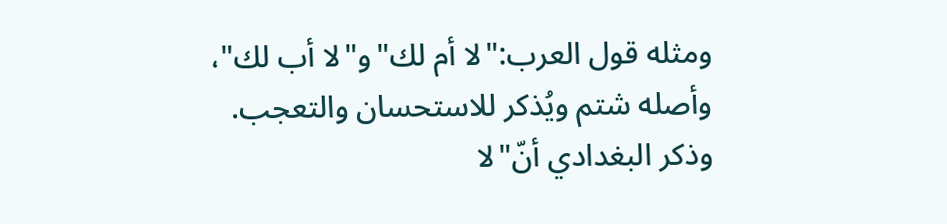ومثله قول العرب:"لا أم لك"و"لا أب لك"، وأصله شتم ويُذكر للاستحسان والتعجب. وذكر البغدادي أنّ"لا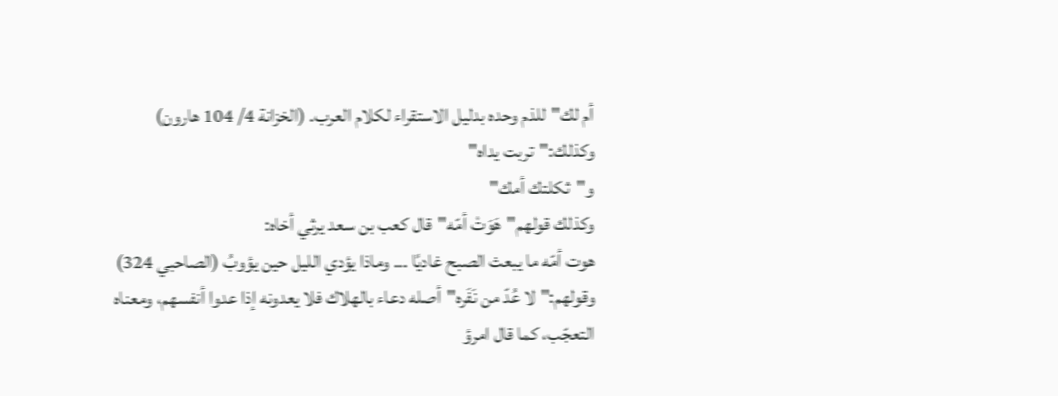أم لك"للذم وحده بدليل الاستقراء لكلام العرب. (الخزانة 4/ 104 هارون)
وكذلك:"تربت يداه"
و"ثكلتك أمك"
وكذلك قولهم"هَوَتْ أمّه"قال كعب بن سعد يرثي أخاه:
هوت أمّه ما يبعث الصبح غاديًا ... وماذا يؤدي الليل حين يؤوبُ (الصاحبي 324)
وقولهم:"لا عُدّ من نَفَره"أصله دعاء بالهلاك فلا يعدونه إذا عدوا أنفسهم، ومعناه التعجّب، كما قال امرؤ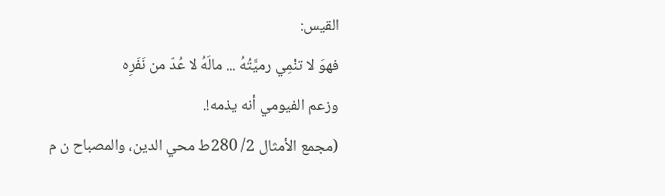القيس:
فهوَ لا تنْمِي رميَّتُهُ ... مالَهُ لا عُدّ من نَفَرِه
وزعم الفيومي أنه يذمه!.
(مجمع الأمثال 2/ 280ط محي الدين، والمصباح ن م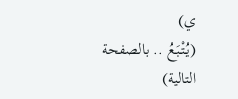ي)
(يُتْبَعُ .. بالصفحة التالية)